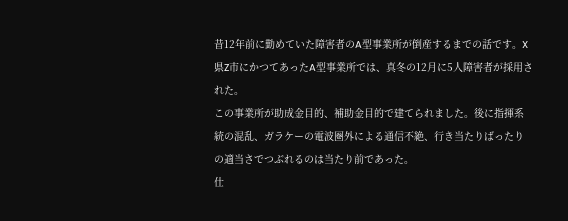昔12年前に勤めていた障害者のA型事業所が倒産するまでの話です。X県Z市にかつてあったA型事業所では、真冬の12月に5人障害者が採用された。
この事業所が助成金目的、補助金目的で建てられました。後に指揮系統の混乱、ガラケーの電波圏外による通信不絶、行き当たりばったりの適当さでつぶれるのは当たり前であった。
仕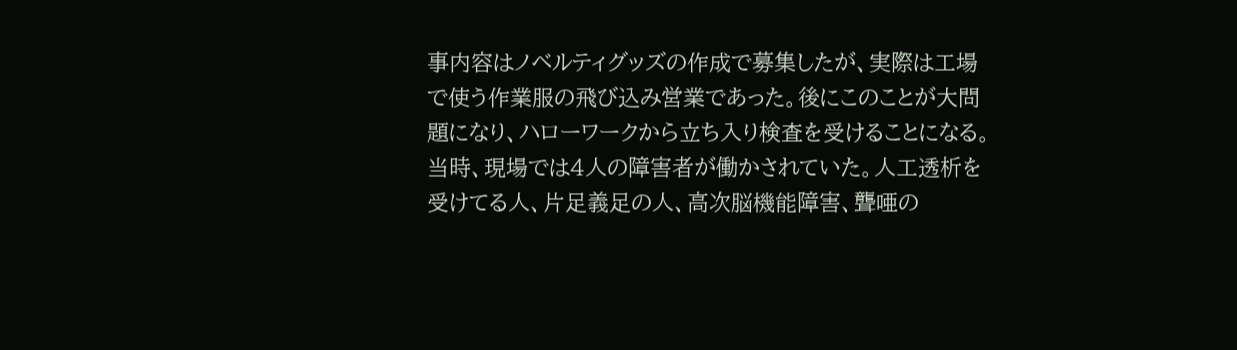事内容はノベルティグッズの作成で募集したが、実際は工場で使う作業服の飛び込み営業であった。後にこのことが大問題になり、ハローワークから立ち入り検査を受けることになる。
当時、現場では4人の障害者が働かされていた。人工透析を受けてる人、片足義足の人、高次脳機能障害、聾唖の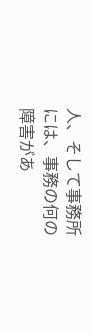人、そして事務所には、事務の何の障害があ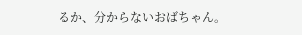るか、分からないおばちゃん。